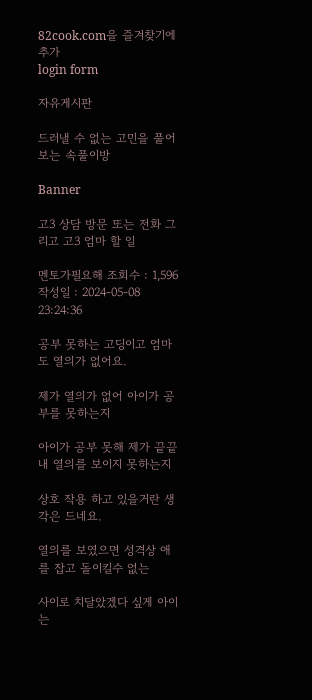82cook.com을 즐겨찾기에 추가
login form

자유게시판

드러낼 수 없는 고민을 풀어보는 속풀이방

Banner

고3 상담 방문 또는 전화 그리고 고3 엄마 할 일

멘토가필요해 조회수 : 1,596
작성일 : 2024-05-08 23:24:36

공부 못하는 고딩이고 엄마도 열의가 없어요.

제가 열의가 없어 아이가 공부를 못하는지

아이가 공부 못해 제가 끝끝내 열의를 보이지 못하는지

상호 작용 하고 있을거란 생각은 드네요.

열의를 보였으면 성격상 애를 잡고 돌이킬수 없는

사이로 치달았겠다 싶게 아이는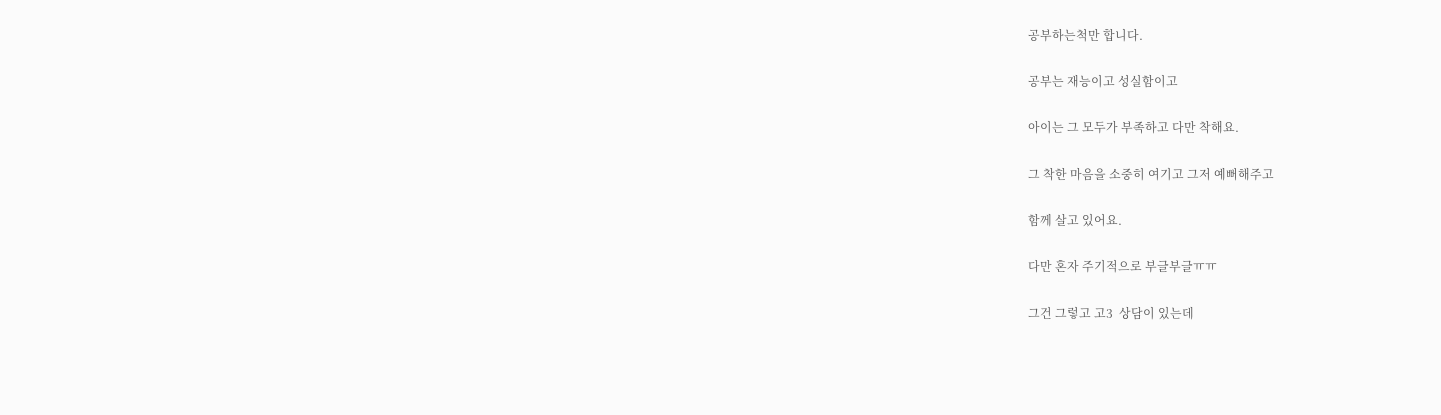공부하는척만 합니다.

공부는 재능이고 성실함이고

아이는 그 모두가 부족하고 다만 착해요.

그 착한 마음을 소중히 여기고 그저 예뻐해주고

함께 살고 있어요.

다만 혼자 주기적으로 부글부글ㅠㅠ

그건 그렇고 고3  상담이 있는데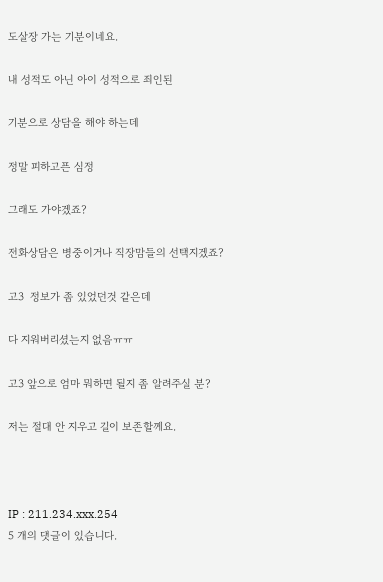도살장 가는 기분이네요.

내 성적도 아닌 아이 성적으로 죄인된

기분으로 상담을 해야 하는데

정말 피하고픈 심정

그래도 가야겠죠?

전화상담은 병중이거나 직장맘들의 선택지겠죠?

고3  정보가 좀 있었던것 같은데

다 지워버리셨는지 없음ㅠㅠ

고3 앞으로 엄마 뭐하면 될지 좀 알려주실 분?

저는 절대 안 지우고 길이 보존할께요.



IP : 211.234.xxx.254
5 개의 댓글이 있습니다.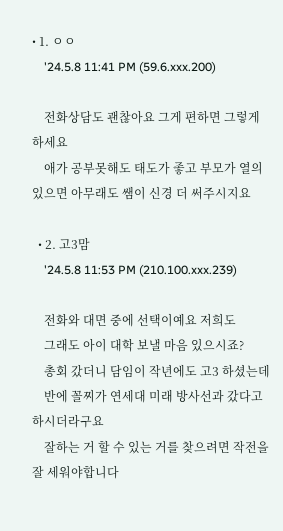• 1. ㅇㅇ
    '24.5.8 11:41 PM (59.6.xxx.200)

    전화상담도 괜찮아요 그게 편하면 그렇게 하세요
    애가 공부못해도 태도가 좋고 부모가 열의있으면 아무래도 쌤이 신경 더 써주시지요

  • 2. 고3맘
    '24.5.8 11:53 PM (210.100.xxx.239)

    전화와 대면 중에 선택이예요 저희도
    그래도 아이 대학 보낼 마음 있으시죠?
    총회 갔더니 담임이 작년에도 고3 하셨는데
    반에 꼴찌가 연세대 미래 방사선과 갔다고 하시더라구요
    잘하는 거 할 수 있는 거를 찾으려면 작전을 잘 세워야합니다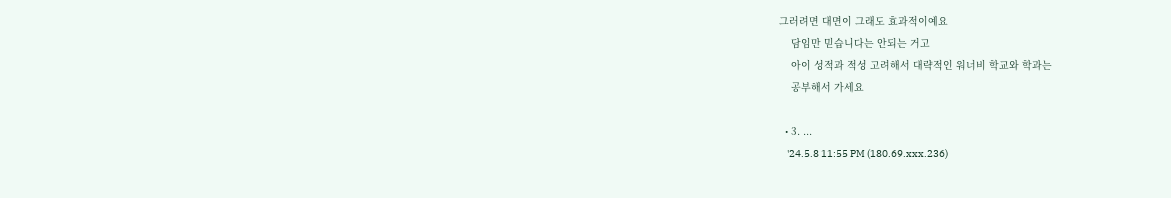그러려면 대면이 그래도 효과적이예요
    담임만 믿습니다는 안되는 거고
    아이 성적과 적성 고려해서 대략적인 워너비 학교와 학과는
    공부해서 가세요

  • 3. ...
    '24.5.8 11:55 PM (180.69.xxx.236)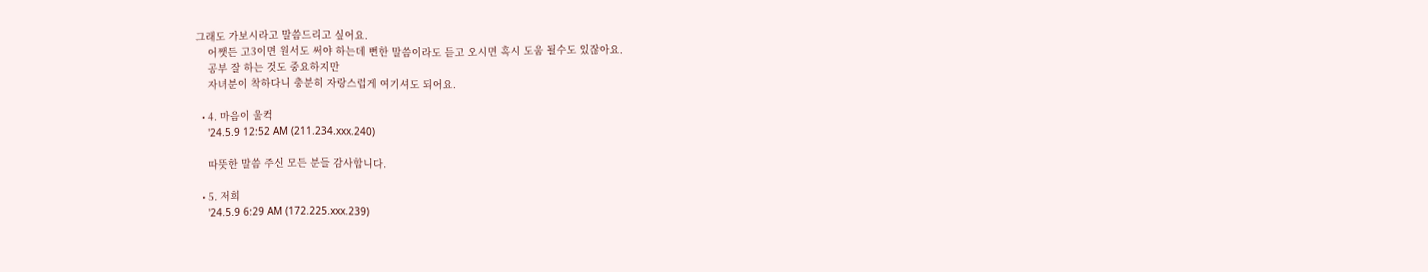그래도 가보시라고 말씀드리고 싶어요.
    어쨋든 고3이면 원서도 써야 하는데 뻔한 말씀이라도 듣고 오시면 혹시 도움 될수도 있잖아요.
    공부 잘 하는 것도 중요하지만
    자녀분이 착하다니 충분히 자랑스럽게 여기셔도 되어요.

  • 4. 마음이 울컥
    '24.5.9 12:52 AM (211.234.xxx.240)

    따뜻한 말씀 주신 모든 분들 감사합니다.

  • 5. 저희
    '24.5.9 6:29 AM (172.225.xxx.239)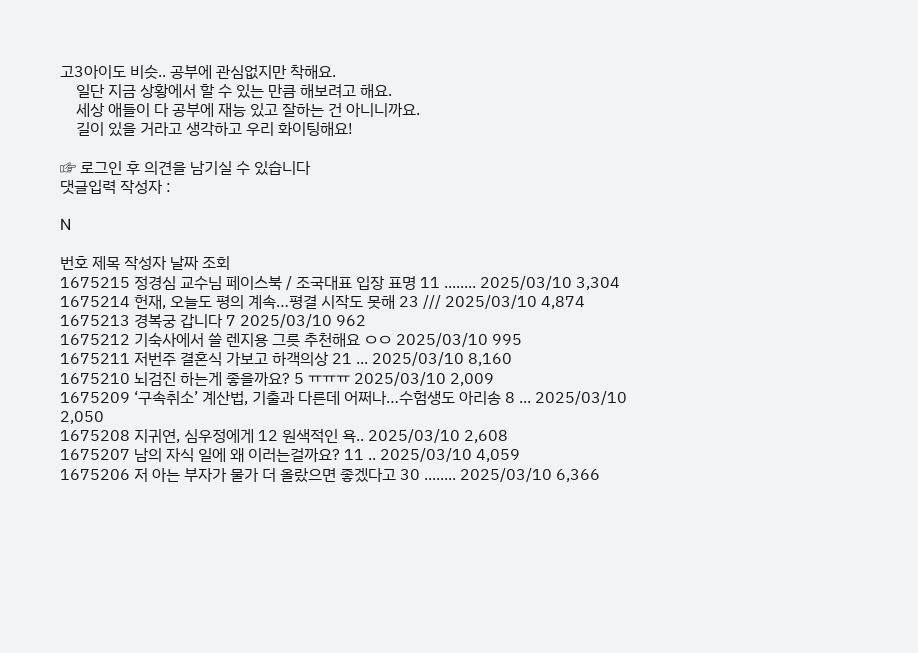고3아이도 비슷.. 공부에 관심없지만 착해요.
    일단 지금 상황에서 할 수 있는 만큼 해보려고 해요.
    세상 애들이 다 공부에 재능 있고 잘하는 건 아니니까요.
    길이 있을 거라고 생각하고 우리 화이팅해요!

☞ 로그인 후 의견을 남기실 수 있습니다
댓글입력 작성자 :

N

번호 제목 작성자 날짜 조회
1675215 정경심 교수님 페이스북 / 조국대표 입장 표명 11 ........ 2025/03/10 3,304
1675214 헌재, 오늘도 평의 계속…평결 시작도 못해 23 /// 2025/03/10 4,874
1675213 경복궁 갑니다 7 2025/03/10 962
1675212 기숙사에서 쓸 렌지용 그릇 추천해요 ㅇㅇ 2025/03/10 995
1675211 저번주 결혼식 가보고 하객의상 21 ... 2025/03/10 8,160
1675210 뇌검진 하는게 좋을까요? 5 ㅠㅠㅠ 2025/03/10 2,009
1675209 ‘구속취소’ 계산법, 기출과 다른데 어쩌나…수험생도 아리송 8 ... 2025/03/10 2,050
1675208 지귀연, 심우정에게 12 원색적인 욕.. 2025/03/10 2,608
1675207 남의 자식 일에 왜 이러는걸까요? 11 .. 2025/03/10 4,059
1675206 저 아는 부자가 물가 더 올랐으면 좋겠다고 30 ........ 2025/03/10 6,366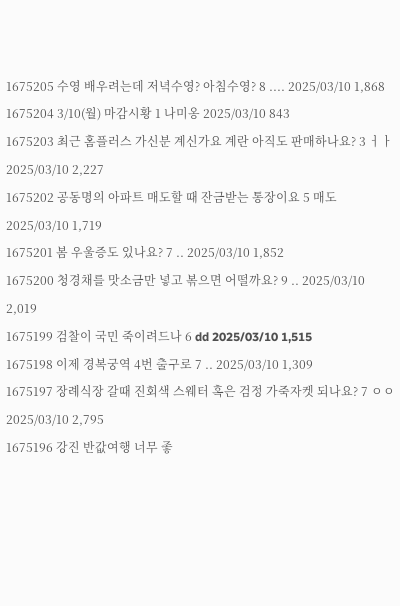1675205 수영 배우려는데 저녁수영? 아침수영? 8 .... 2025/03/10 1,868
1675204 3/10(월) 마감시황 1 나미옹 2025/03/10 843
1675203 최근 홈플러스 가신분 계신가요 계란 아직도 판매하나요? 3 ㅓㅏ 2025/03/10 2,227
1675202 공동명의 아파트 매도할 때 잔금받는 통장이요 5 매도 2025/03/10 1,719
1675201 봄 우울증도 있나요? 7 .. 2025/03/10 1,852
1675200 청경채를 맛소금만 넣고 볶으면 어떨까요? 9 .. 2025/03/10 2,019
1675199 검찰이 국민 죽이려드나 6 dd 2025/03/10 1,515
1675198 이제 경복궁역 4번 출구로 7 .. 2025/03/10 1,309
1675197 장례식장 갈때 진회색 스웨터 혹은 검정 가죽자켓 되나요? 7 ㅇㅇ 2025/03/10 2,795
1675196 강진 반값여행 너무 좋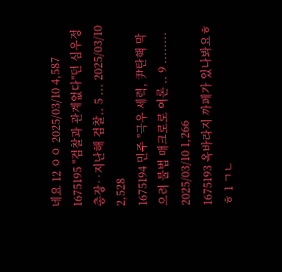네요 12 ㅇㅇ 2025/03/10 4,587
1675195 "검찰과 관계없다"던 심우정 총장‥지난해 검찰.. 5 ... 2025/03/10 2,528
1675194 민주 "극우 세력, 尹탄핵 막으려 불법 매크로로 여론 .. 9 ........ 2025/03/10 1,266
1675193 옥바라지 까페가 있나봐요ㅎㅎ 1 ㄱㄴ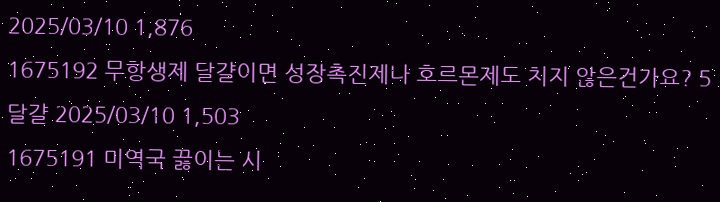2025/03/10 1,876
1675192 무항생제 달걀이면 성장촉진제나 호르몬제도 치지 않은건가요? 5 달걀 2025/03/10 1,503
1675191 미역국 끓이는 시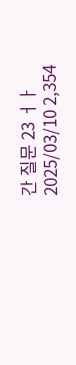간 질문 23 ㅓㅏ 2025/03/10 2,354